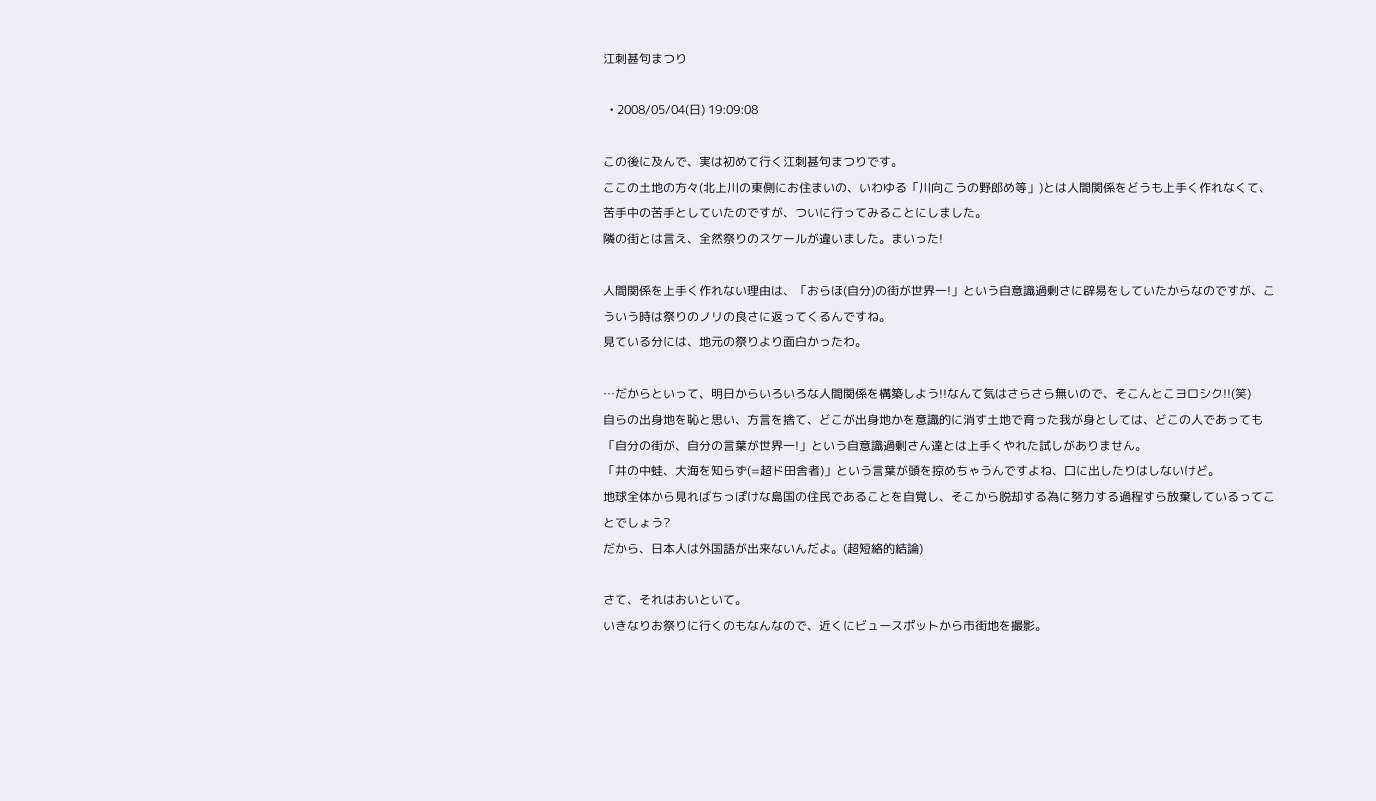江刺甚句まつり

  • 2008/05/04(日) 19:09:08

この後に及んで、実は初めて行く江刺甚句まつりです。
ここの土地の方々(北上川の東側にお住まいの、いわゆる「川向こうの野郎め等」)とは人間関係をどうも上手く作れなくて、苦手中の苦手としていたのですが、ついに行ってみることにしました。
隣の街とは言え、全然祭りのスケールが違いました。まいった!

人間関係を上手く作れない理由は、「おらほ(自分)の街が世界一!」という自意識過剰さに辟易をしていたからなのですが、こういう時は祭りのノリの良さに返ってくるんですね。
見ている分には、地元の祭りより面白かったわ。

…だからといって、明日からいろいろな人間関係を構築しよう!!なんて気はさらさら無いので、そこんとこヨロシク!!(笑)
自らの出身地を恥と思い、方言を捨て、どこが出身地かを意識的に消す土地で育った我が身としては、どこの人であっても「自分の街が、自分の言葉が世界一!」という自意識過剰さん達とは上手くやれた試しがありません。
「井の中蛙、大海を知らず(=超ド田舎者)」という言葉が頭を掠めちゃうんですよね、口に出したりはしないけど。
地球全体から見ればちっぽけな島国の住民であることを自覚し、そこから脱却する為に努力する過程すら放棄しているってことでしょう?
だから、日本人は外国語が出来ないんだよ。(超短絡的結論)

さて、それはおいといて。
いきなりお祭りに行くのもなんなので、近くにビュースポットから市街地を撮影。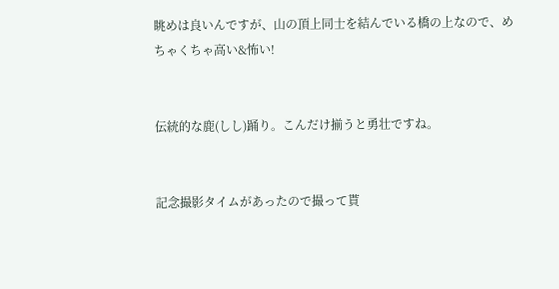眺めは良いんですが、山の頂上同士を結んでいる橋の上なので、めちゃくちゃ高い&怖い!


伝統的な鹿(しし)踊り。こんだけ揃うと勇壮ですね。


記念撮影タイムがあったので撮って貰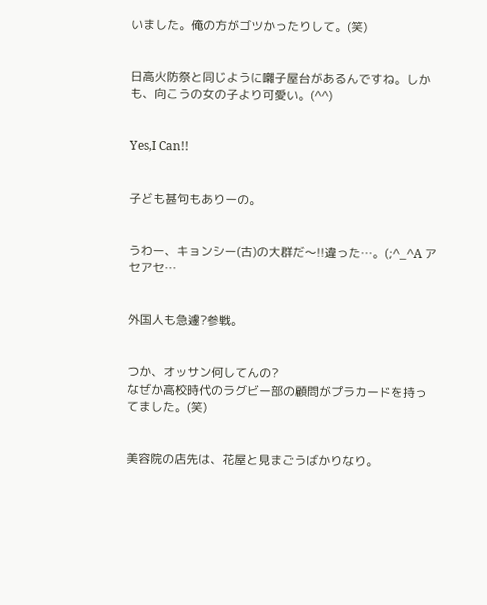いました。俺の方がゴツかったりして。(笑)


日高火防祭と同じように囃子屋台があるんですね。しかも、向こうの女の子より可愛い。(^^)


Yes,I Can!!


子ども甚句もありーの。


うわー、キョンシー(古)の大群だ〜!!違った…。(;^_^A アセアセ…


外国人も急遽?参戦。


つか、オッサン何してんの?
なぜか高校時代のラグビー部の顧問がプラカードを持ってました。(笑)


美容院の店先は、花屋と見まごうばかりなり。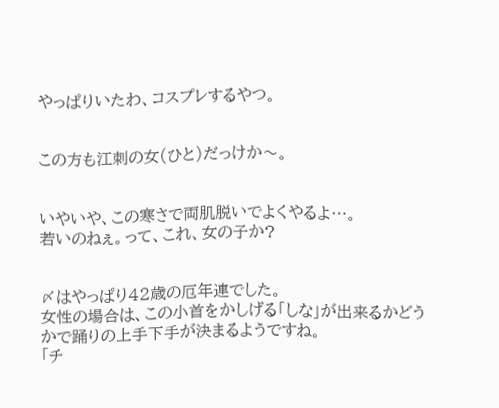やっぱりいたわ、コスプレするやつ。


この方も江刺の女(ひと)だっけか〜。


いやいや、この寒さで両肌脱いでよくやるよ…。
若いのねぇ。って、これ、女の子か?


〆はやっぱり42歳の厄年連でした。
女性の場合は、この小首をかしげる「しな」が出来るかどうかで踊りの上手下手が決まるようですね。
「チ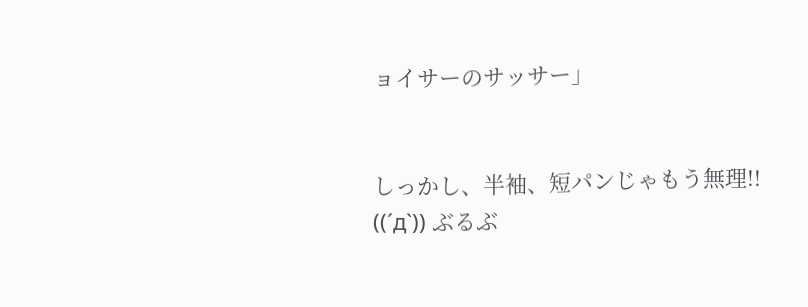ョイサーのサッサー」


しっかし、半袖、短パンじゃもう無理!!
((´д`)) ぶるぶ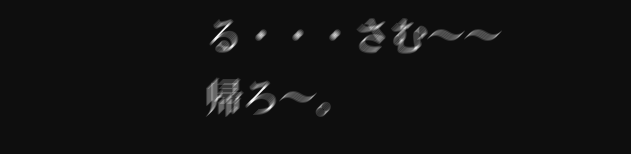る・・・さむ〜〜
帰ろ〜。